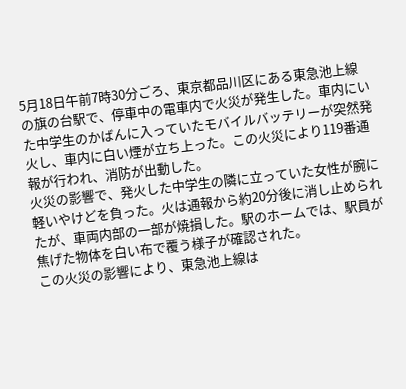5月18日午前7時30分ごろ、東京都品川区にある東急池上線の旗の台駅で、停車中の電車内で火災が発生した。車内にいた中学生のかばんに入っていたモバイルバッテリーが突然発火し、車内に白い煙が立ち上った。この火災により119番通報が行われ、消防が出動した。
火災の影響で、発火した中学生の隣に立っていた女性が腕に軽いやけどを負った。火は通報から約20分後に消し止められたが、車両内部の一部が焼損した。駅のホームでは、駅員が焦げた物体を白い布で覆う様子が確認された。
この火災の影響により、東急池上線は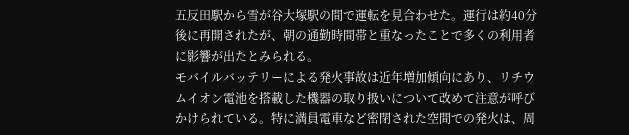五反田駅から雪が谷大塚駅の間で運転を見合わせた。運行は約40分後に再開されたが、朝の通勤時間帯と重なったことで多くの利用者に影響が出たとみられる。
モバイルバッテリーによる発火事故は近年増加傾向にあり、リチウムイオン電池を搭載した機器の取り扱いについて改めて注意が呼びかけられている。特に満員電車など密閉された空間での発火は、周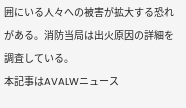囲にいる人々への被害が拡大する恐れがある。消防当局は出火原因の詳細を調査している。
本記事はAVALWニュース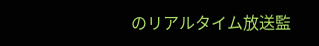のリアルタイム放送監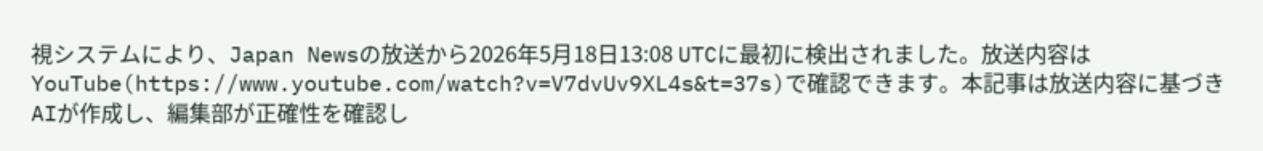視システムにより、Japan Newsの放送から2026年5月18日13:08 UTCに最初に検出されました。放送内容はYouTube(https://www.youtube.com/watch?v=V7dvUv9XL4s&t=37s)で確認できます。本記事は放送内容に基づきAIが作成し、編集部が正確性を確認し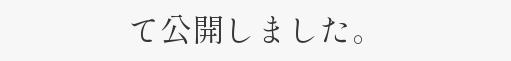て公開しました。